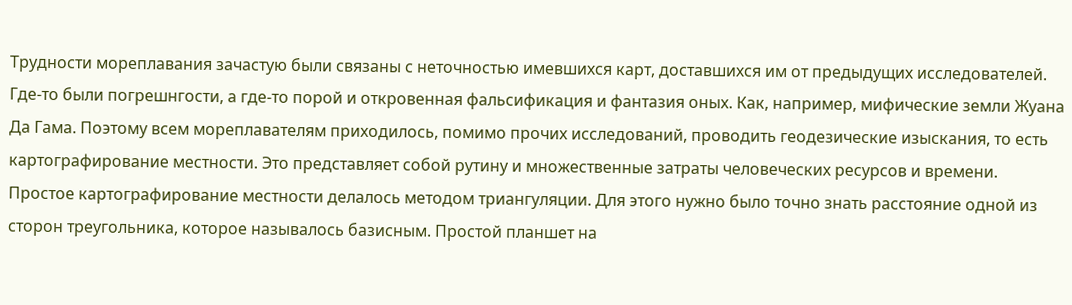Трудности мореплавания зачастую были связаны с неточностью имевшихся карт, доставшихся им от предыдущих исследователей. Где-то были погрешнгости, а где-то порой и откровенная фальсификация и фантазия оных. Как, например, мифические земли Жуана Да Гама. Поэтому всем мореплавателям приходилось, помимо прочих исследований, проводить геодезические изыскания, то есть картографирование местности. Это представляет собой рутину и множественные затраты человеческих ресурсов и времени.
Простое картографирование местности делалось методом триангуляции. Для этого нужно было точно знать расстояние одной из сторон треугольника, которое называлось базисным. Простой планшет на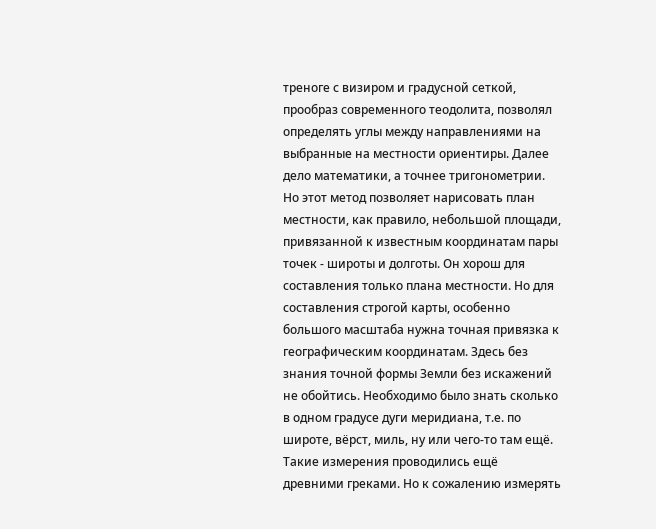треноге с визиром и градусной сеткой, прообраз современного теодолита, позволял определять углы между направлениями на выбранные на местности ориентиры. Далее дело математики, а точнее тригонометрии.
Но этот метод позволяет нарисовать план местности, как правило, небольшой площади, привязанной к известным координатам пары точек - широты и долготы. Он хорош для составления только плана местности. Но для составления строгой карты, особенно большого масштаба нужна точная привязка к географическим координатам. Здесь без знания точной формы Земли без искажений не обойтись. Необходимо было знать сколько в одном градусе дуги меридиана, т.е. по широте, вёрст, миль, ну или чего-то там ещё.
Такие измерения проводились ещё древними греками. Но к сожалению измерять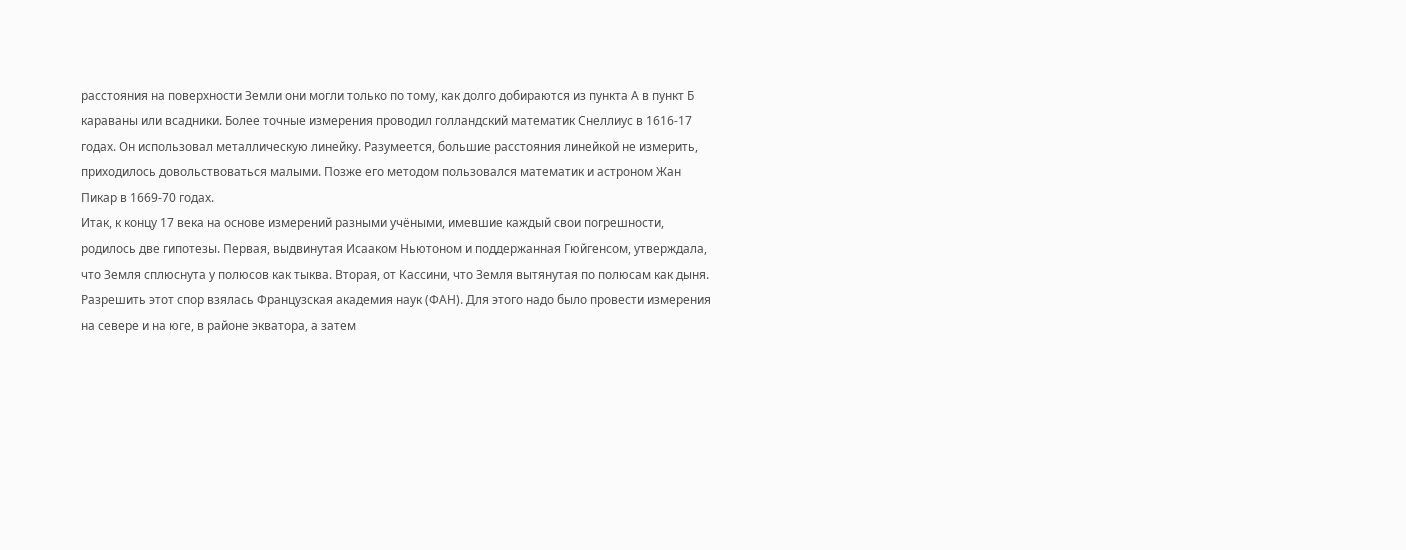расстояния на поверхности Земли они могли только по тому, как долго добираются из пункта А в пункт Б караваны или всадники. Более точные измерения проводил голландский математик Снеллиус в 1616-17 годах. Он использовал металлическую линейку. Разумеется, большие расстояния линейкой не измерить, приходилось довольствоваться малыми. Позже его методом пользовался математик и астроном Жан Пикар в 1669-70 годах.
Итак, к концу 17 века на основе измерений разными учёными, имевшие каждый свои погрешности, родилось две гипотезы. Первая, выдвинутая Исааком Ньютоном и поддержанная Гюйгенсом, утверждала, что Земля сплюснута у полюсов как тыква. Вторая, от Кассини, что Земля вытянутая по полюсам как дыня. Разрешить этот спор взялась Французская академия наук (ФАН). Для этого надо было провести измерения на севере и на юге, в районе экватора, а затем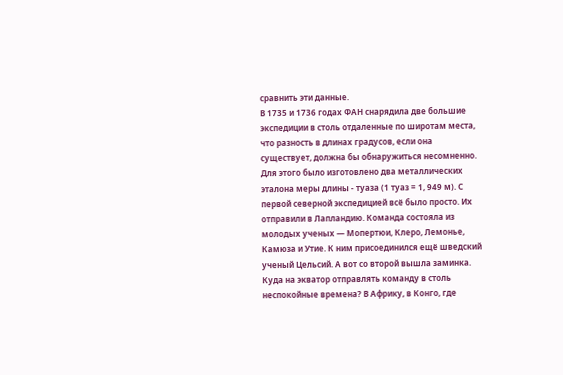сравнить эти данные.
В 1735 и 1736 годах ФАН снарядила две большие экспедиции в столь отдаленные по широтам места, что разность в длинах градусов, если она существует, должна бы обнаружиться несомненно. Для этого было изготовлено два металлических эталона меры длины - туаза (1 туаз = 1, 949 м). С первой северной экспедицией всё было просто. Их отправили в Лапландию. Команда состояла из молодых ученых — Мопертюи, Клеро, Лемонье, Камюза и Утие. К ним присоединился ещё шведский ученый Цельсий. А вот со второй вышла заминка.
Куда на экватор отправлять команду в столь неспокойные времена? В Африку, в Конго, где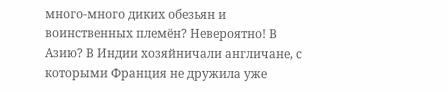много-много диких обезьян и воинственных племён? Невероятно! В Азию? В Индии хозяйничали англичане, с которыми Франция не дружила уже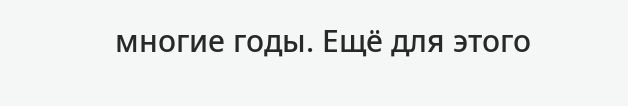многие годы. Ещё для этого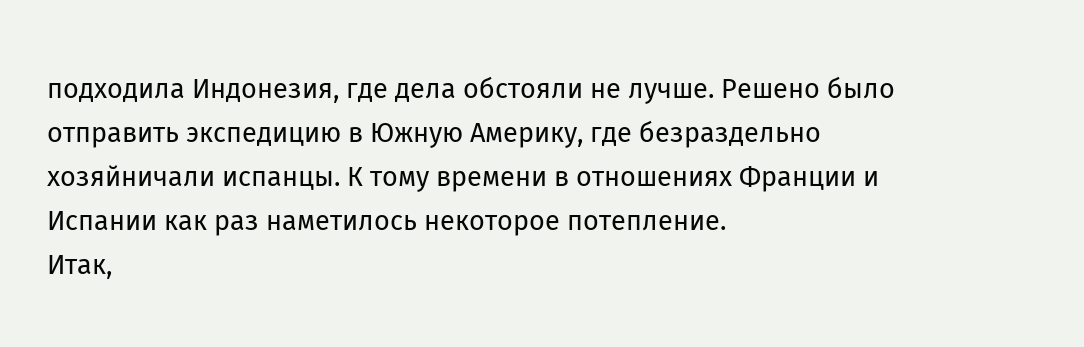подходила Индонезия, где дела обстояли не лучше. Решено было отправить экспедицию в Южную Америку, где безраздельно хозяйничали испанцы. К тому времени в отношениях Франции и Испании как раз наметилось некоторое потепление.
Итак,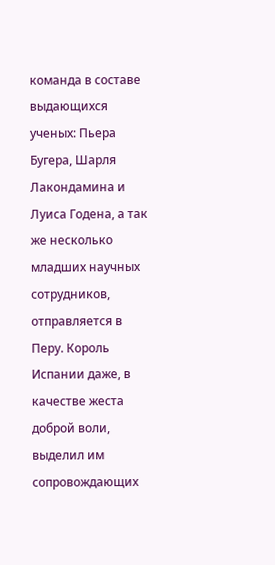команда в составе выдающихся ученых: Пьера Бугера, Шарля Лакондамина и Луиса Годена, а так же несколько младших научных сотрудников, отправляется в Перу. Король Испании даже, в качестве жеста доброй воли, выделил им сопровождающих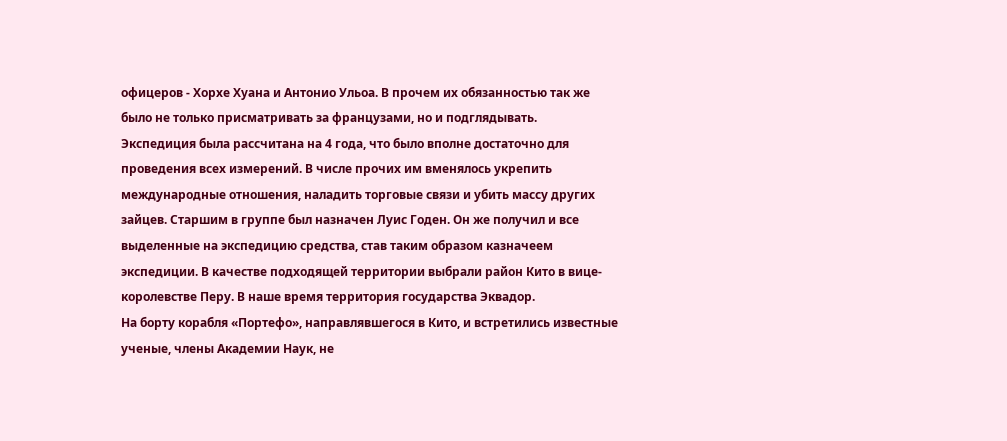офицеров - Хорхе Хуана и Антонио Ульоа. В прочем их обязанностью так же было не только присматривать за французами, но и подглядывать.
Экспедиция была рассчитана на 4 года, что было вполне достаточно для проведения всех измерений. В числе прочих им вменялось укрепить международные отношения, наладить торговые связи и убить массу других зайцев. Старшим в группе был назначен Луис Годен. Он же получил и все выделенные на экспедицию средства, став таким образом казначеем экспедиции. В качестве подходящей территории выбрали район Кито в вице-королевстве Перу. В наше время территория государства Эквадор.
На борту корабля «Портефо», направлявшегося в Кито, и встретились известные ученые, члены Академии Наук, не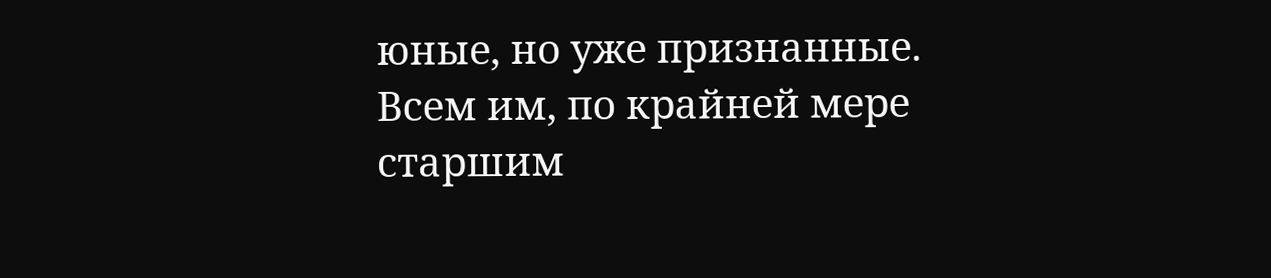юные, но уже признанные. Всем им, по крайней мере старшим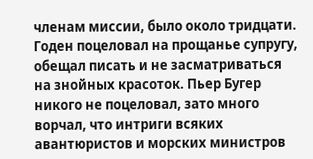членам миссии, было около тридцати. Годен поцеловал на прощанье супругу, обещал писать и не засматриваться на знойных красоток. Пьер Бугер никого не поцеловал, зато много ворчал, что интриги всяких авантюристов и морских министров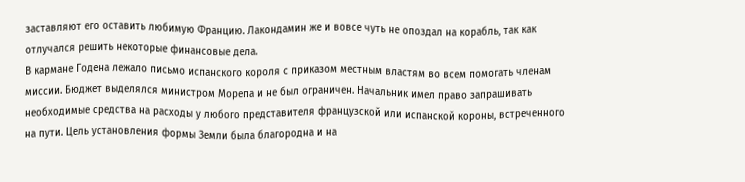заставляют его оставить любимую Францию. Лакондамин же и вовсе чуть не опоздал на корабль, так как отлучался решить некоторые финансовые дела.
В кармане Годена лежало письмо испанского короля с приказом местным властям во всем помогать членам миссии. Бюджет выделялся министром Морепа и не был ограничен. Начальник имел право запрашивать необходимые средства на расходы у любого представителя французской или испанской короны, встреченного на пути. Цель установления формы Земли была благородна и на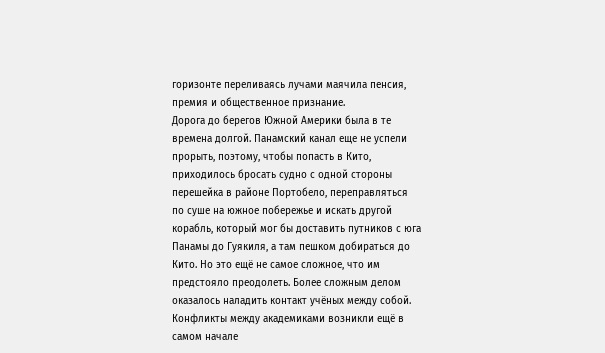горизонте переливаясь лучами маячила пенсия, премия и общественное признание.
Дорога до берегов Южной Америки была в те времена долгой. Панамский канал еще не успели прорыть, поэтому, чтобы попасть в Кито, приходилось бросать судно с одной стороны перешейка в районе Портобело, переправляться по суше на южное побережье и искать другой корабль, который мог бы доставить путников с юга Панамы до Гуякиля, а там пешком добираться до Кито. Но это ещё не самое сложное, что им предстояло преодолеть. Более сложным делом оказалось наладить контакт учёных между собой.
Конфликты между академиками возникли ещё в самом начале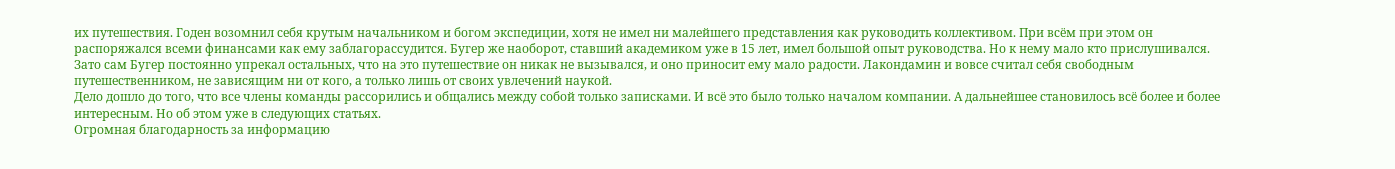их путешествия. Годен возомнил себя крутым начальником и богом экспедиции, хотя не имел ни малейшего представления как руководить коллективом. При всём при этом он распоряжался всеми финансами как ему заблагорассудится. Бугер же наоборот, ставший академиком уже в 15 лет, имел большой опыт руководства. Но к нему мало кто прислушивался. Зато сам Бугер постоянно упрекал остальных, что на это путешествие он никак не вызывался, и оно приносит ему мало радости. Лакондамин и вовсе считал себя свободным путешественником, не зависящим ни от кого, а только лишь от своих увлечений наукой.
Дело дошло до того, что все члены команды рассорились и общались между собой только записками. И всё это было только началом компании. А дальнейшее становилось всё более и более интересным. Но об этом уже в следующих статьях.
Огромная благодарность за информацию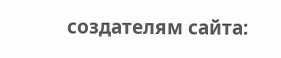создателям сайта: